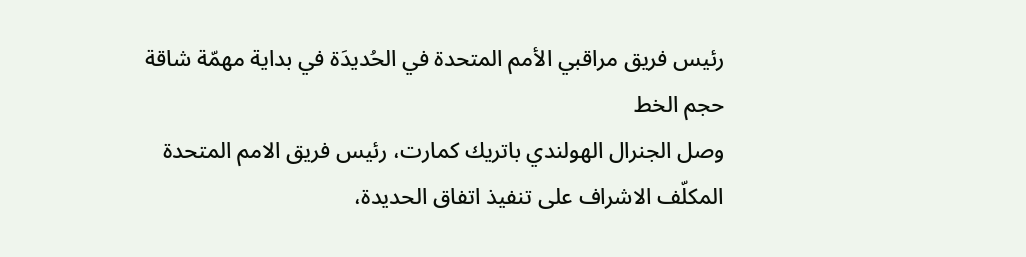رئيس فريق مراقبي الأمم المتحدة في الحُديدَة في بداية مهمّة شاقة
حجم الخط
وصل الجنرال الهولندي باتريك كمارت، رئيس فريق الامم المتحدة المكلّف الاشراف على تنفيذ اتفاق الحديدة،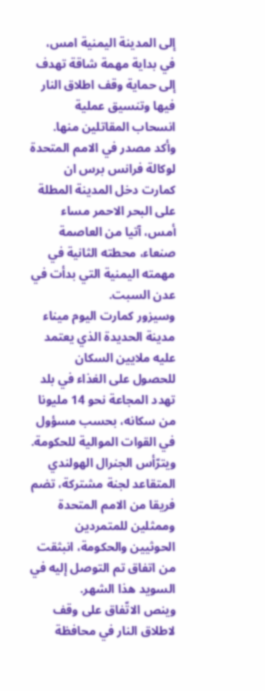إلى المدينة اليمنية امس، في بداية مهمة شاقة تهدف إلى حماية وقف اطلاق النار فيها وتنسيق عملية انسحاب المقاتلين منها.
وأكد مصدر في الامم المتحدة لوكالة فرانس برس ان كمارت دخل المدينة المطلة على البحر الاحمر مساء أمس، آتيا من العاصمة صنعاء، محطته الثانية في مهمته اليمنية التي بدأت في عدن السبت.
وسيزور كمارت اليوم ميناء مدينة الحديدة الذي يعتمد عليه ملايين السكان للحصول على الغذاء في بلد تهدد المجاعة نحو 14 مليونا من سكانه، بحسب مسؤول في القوات الموالية للحكومة.
ويترّأس الجنرال الهولندي المتقاعد لجنة مشتركة، تضم فريقا من الامم المتحدة وممثلين للمتمردين الحوثيين والحكومة، انبثقت من اتفاق تم التوصل إليه في السويد هذا الشهر.
وينص الاتّفاق على وقف لاطلاق النار في محافظة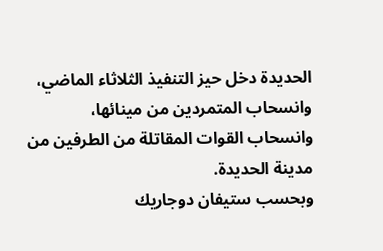الحديدة دخل حيز التنفيذ الثلاثاء الماضي، وانسحاب المتمردين من مينائها، وانسحاب القوات المقاتلة من الطرفين من مدينة الحديدة.
وبحسب ستيفان دوجاريك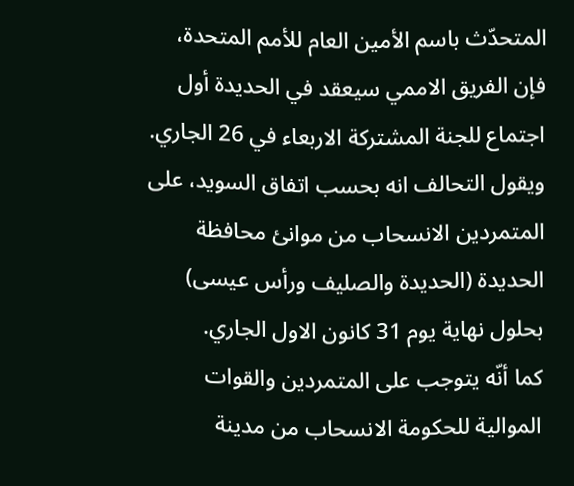المتحدّث باسم الأمين العام للأمم المتحدة، فإن الفريق الاممي سيعقد في الحديدة أول اجتماع للجنة المشتركة الاربعاء في 26 الجاري.
ويقول التحالف انه بحسب اتفاق السويد، على المتمردين الانسحاب من موانئ محافظة الحديدة (الحديدة والصليف ورأس عيسى) بحلول نهاية يوم 31 كانون الاول الجاري.
كما أنّه يتوجب على المتمردين والقوات الموالية للحكومة الانسحاب من مدينة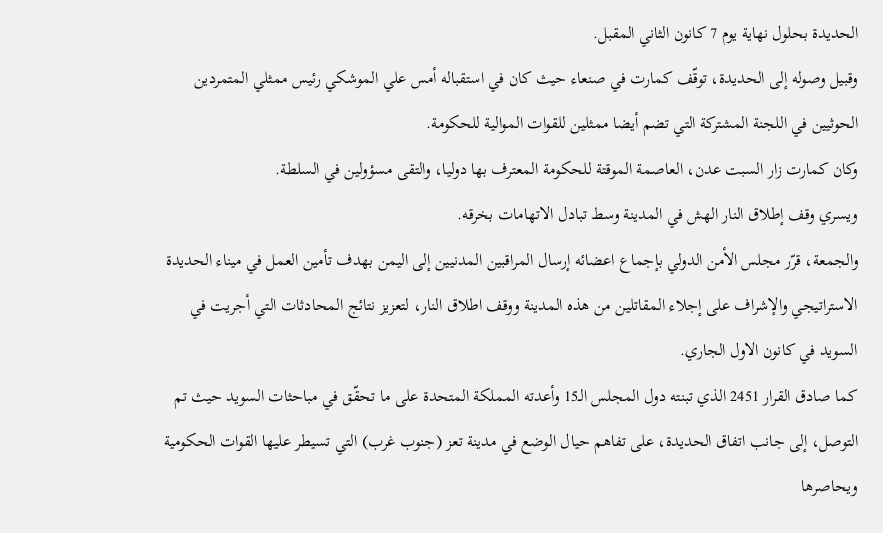الحديدة بحلول نهاية يوم 7 كانون الثاني المقبل.
وقبيل وصوله إلى الحديدة، توقّف كمارت في صنعاء حيث كان في استقباله أمس علي الموشكي رئيس ممثلي المتمردين الحوثيين في اللجنة المشتركة التي تضم أيضا ممثلين للقوات الموالية للحكومة.
وكان كمارت زار السبت عدن، العاصمة الموقتة للحكومة المعترف بها دوليا، والتقى مسؤولين في السلطة.
ويسري وقف إطلاق النار الهش في المدينة وسط تبادل الاتهامات بخرقه.
والجمعة، قرّر مجلس الأمن الدولي بإجماع اعضائه إرسال المراقبين المدنيين إلى اليمن بهدف تأمين العمل في ميناء الحديدة الاستراتيجي والإشراف على إجلاء المقاتلين من هذه المدينة ووقف اطلاق النار، لتعزيز نتائج المحادثات التي أجريت في السويد في كانون الاول الجاري.
كما صادق القرار 2451 الذي تبنته دول المجلس الـ15 وأعدته المملكة المتحدة على ما تحقّق في مباحثات السويد حيث تم التوصل، إلى جانب اتفاق الحديدة، على تفاهم حيال الوضع في مدينة تعز (جنوب غرب) التي تسيطر عليها القوات الحكومية ويحاصرها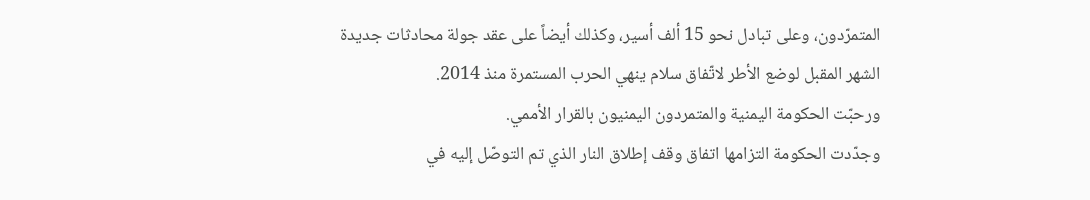المتمرّدون، وعلى تبادل نحو 15 ألف أسير، وكذلك أيضاً على عقد جولة محادثات جديدة الشهر المقبل لوضع الأطر لاتّفاق سلام ينهي الحرب المستمرة منذ 2014.
ورحبّت الحكومة اليمنية والمتمردون اليمنيون بالقرار الأممي.
وجدّدت الحكومة التزامها اتفاق وقف إطلاق النار الذي تم التوصّل إليه في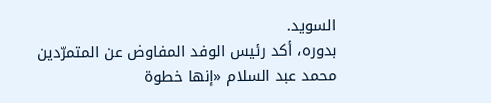السويد.
بدوره، أكد رئيس الوفد المفاوض عن المتمرّدين محمد عبد السلام «إنها خطوة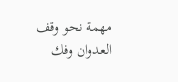مهمة نحو وقف العدوان وفك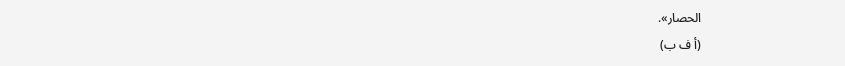الحصار».
(أ ف ب)